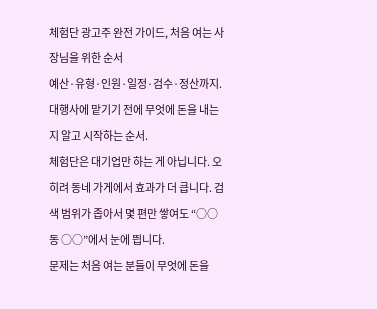체험단 광고주 완전 가이드, 처음 여는 사장님을 위한 순서
예산·유형·인원·일정·검수·정산까지. 대행사에 맡기기 전에 무엇에 돈을 내는지 알고 시작하는 순서.
체험단은 대기업만 하는 게 아닙니다. 오히려 동네 가게에서 효과가 더 큽니다. 검색 범위가 좁아서 몇 편만 쌓여도 “○○동 ○○”에서 눈에 띕니다.
문제는 처음 여는 분들이 무엇에 돈을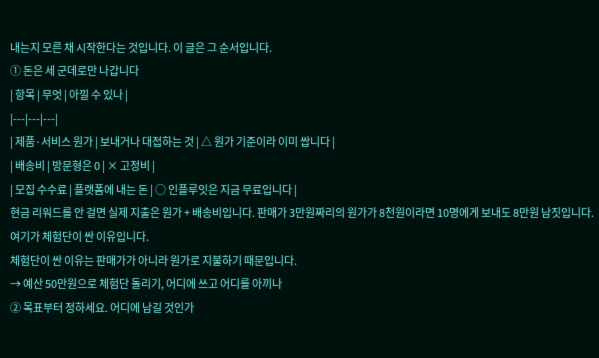내는지 모른 채 시작한다는 것입니다. 이 글은 그 순서입니다.
① 돈은 세 군데로만 나갑니다
| 항목 | 무엇 | 아낄 수 있나 |
|---|---|---|
| 제품·서비스 원가 | 보내거나 대접하는 것 | △ 원가 기준이라 이미 쌉니다 |
| 배송비 | 방문형은 0 | × 고정비 |
| 모집 수수료 | 플랫폼에 내는 돈 | ○ 인플루잇은 지금 무료입니다 |
현금 리워드를 안 걸면 실제 지출은 원가 + 배송비입니다. 판매가 3만원짜리의 원가가 8천원이라면 10명에게 보내도 8만원 남짓입니다. 여기가 체험단이 싼 이유입니다.
체험단이 싼 이유는 판매가가 아니라 원가로 지불하기 때문입니다.
→ 예산 50만원으로 체험단 돌리기, 어디에 쓰고 어디를 아끼나
② 목표부터 정하세요. 어디에 남길 것인가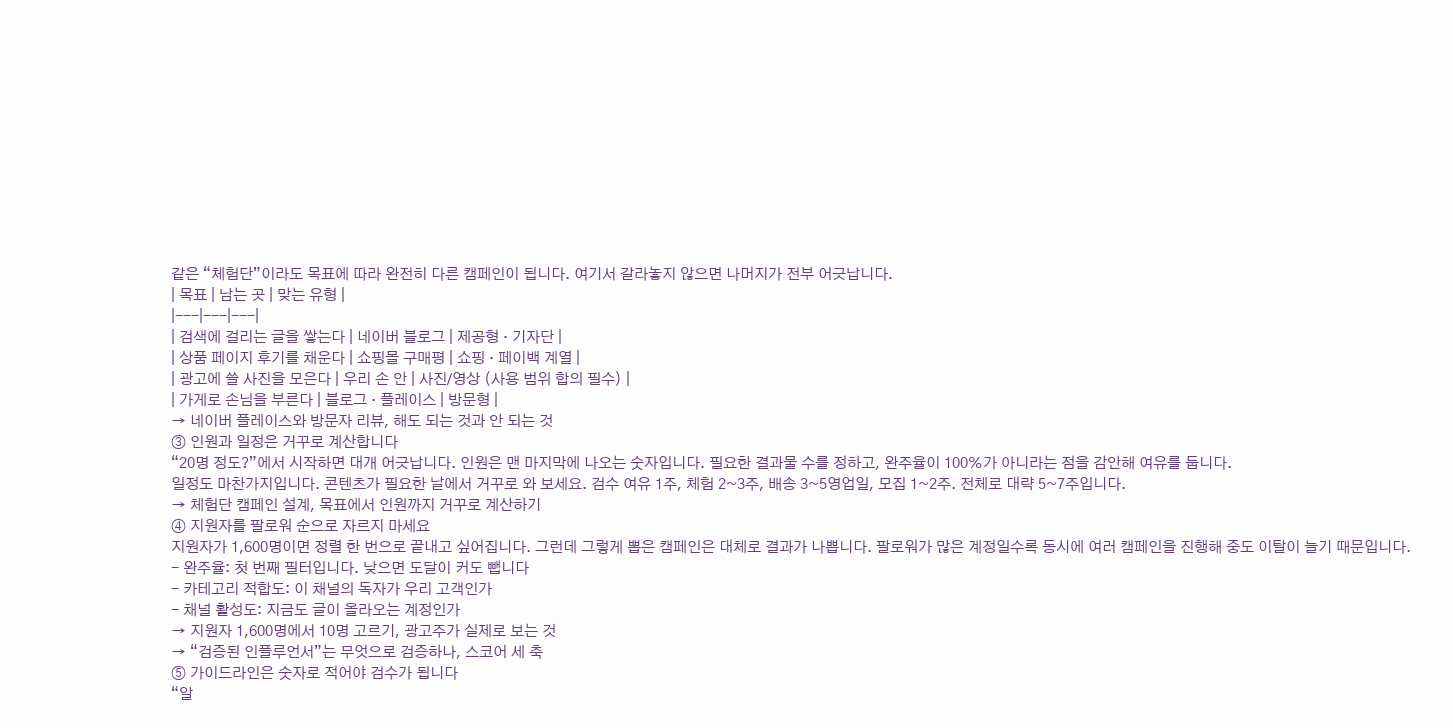같은 “체험단”이라도 목표에 따라 완전히 다른 캠페인이 됩니다. 여기서 갈라놓지 않으면 나머지가 전부 어긋납니다.
| 목표 | 남는 곳 | 맞는 유형 |
|---|---|---|
| 검색에 걸리는 글을 쌓는다 | 네이버 블로그 | 제공형 · 기자단 |
| 상품 페이지 후기를 채운다 | 쇼핑몰 구매평 | 쇼핑 · 페이백 계열 |
| 광고에 쓸 사진을 모은다 | 우리 손 안 | 사진/영상 (사용 범위 합의 필수) |
| 가게로 손님을 부른다 | 블로그 · 플레이스 | 방문형 |
→ 네이버 플레이스와 방문자 리뷰, 해도 되는 것과 안 되는 것
③ 인원과 일정은 거꾸로 계산합니다
“20명 정도?”에서 시작하면 대개 어긋납니다. 인원은 맨 마지막에 나오는 숫자입니다. 필요한 결과물 수를 정하고, 완주율이 100%가 아니라는 점을 감안해 여유를 둡니다.
일정도 마찬가지입니다. 콘텐츠가 필요한 날에서 거꾸로 와 보세요. 검수 여유 1주, 체험 2~3주, 배송 3~5영업일, 모집 1~2주. 전체로 대략 5~7주입니다.
→ 체험단 캠페인 설계, 목표에서 인원까지 거꾸로 계산하기
④ 지원자를 팔로워 순으로 자르지 마세요
지원자가 1,600명이면 정렬 한 번으로 끝내고 싶어집니다. 그런데 그렇게 뽑은 캠페인은 대체로 결과가 나쁩니다. 팔로워가 많은 계정일수록 동시에 여러 캠페인을 진행해 중도 이탈이 늘기 때문입니다.
- 완주율: 첫 번째 필터입니다. 낮으면 도달이 커도 뺍니다
- 카테고리 적합도: 이 채널의 독자가 우리 고객인가
- 채널 활성도: 지금도 글이 올라오는 계정인가
→ 지원자 1,600명에서 10명 고르기, 광고주가 실제로 보는 것
→ “검증된 인플루언서”는 무엇으로 검증하나, 스코어 세 축
⑤ 가이드라인은 숫자로 적어야 검수가 됩니다
“알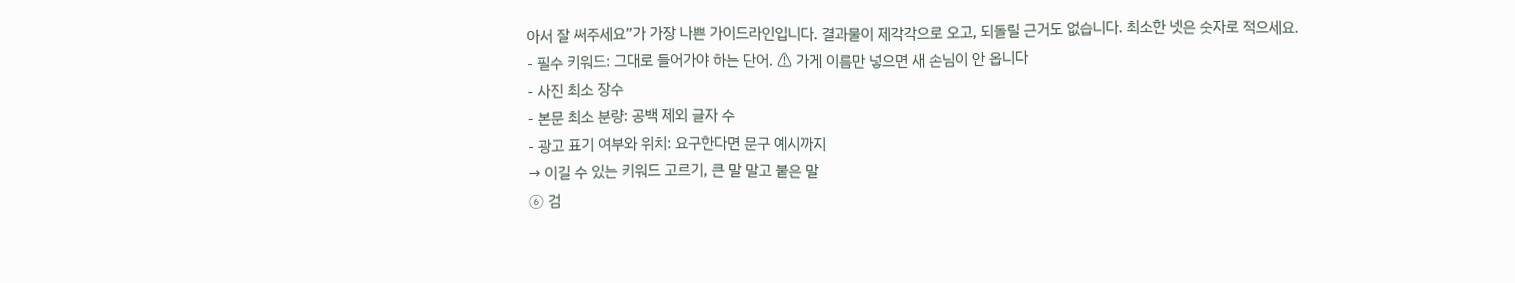아서 잘 써주세요”가 가장 나쁜 가이드라인입니다. 결과물이 제각각으로 오고, 되돌릴 근거도 없습니다. 최소한 넷은 숫자로 적으세요.
- 필수 키워드: 그대로 들어가야 하는 단어. ⚠ 가게 이름만 넣으면 새 손님이 안 옵니다
- 사진 최소 장수
- 본문 최소 분량: 공백 제외 글자 수
- 광고 표기 여부와 위치: 요구한다면 문구 예시까지
→ 이길 수 있는 키워드 고르기, 큰 말 말고 붙은 말
⑥ 검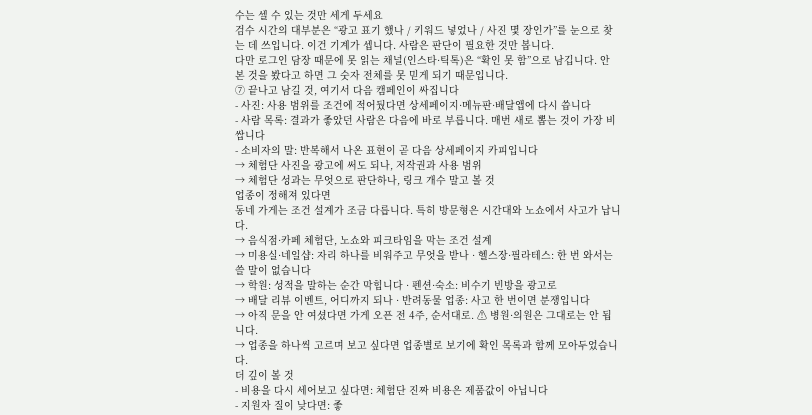수는 셀 수 있는 것만 세게 두세요
검수 시간의 대부분은 “광고 표기 했나 / 키워드 넣었나 / 사진 몇 장인가”를 눈으로 찾는 데 쓰입니다. 이건 기계가 셉니다. 사람은 판단이 필요한 것만 봅니다.
다만 로그인 담장 때문에 못 읽는 채널(인스타·틱톡)은 “확인 못 함”으로 남깁니다. 안 본 것을 봤다고 하면 그 숫자 전체를 못 믿게 되기 때문입니다.
⑦ 끝나고 남길 것, 여기서 다음 캠페인이 싸집니다
- 사진: 사용 범위를 조건에 적어뒀다면 상세페이지·메뉴판·배달앱에 다시 씁니다
- 사람 목록: 결과가 좋았던 사람은 다음에 바로 부릅니다. 매번 새로 뽑는 것이 가장 비쌉니다
- 소비자의 말: 반복해서 나온 표현이 곧 다음 상세페이지 카피입니다
→ 체험단 사진을 광고에 써도 되나, 저작권과 사용 범위
→ 체험단 성과는 무엇으로 판단하나, 링크 개수 말고 볼 것
업종이 정해져 있다면
동네 가게는 조건 설계가 조금 다릅니다. 특히 방문형은 시간대와 노쇼에서 사고가 납니다.
→ 음식점·카페 체험단, 노쇼와 피크타임을 막는 조건 설계
→ 미용실·네일샵: 자리 하나를 비워주고 무엇을 받나 · 헬스장·필라테스: 한 번 와서는 쓸 말이 없습니다
→ 학원: 성적을 말하는 순간 막힙니다 · 펜션·숙소: 비수기 빈방을 광고로
→ 배달 리뷰 이벤트, 어디까지 되나 · 반려동물 업종: 사고 한 번이면 분쟁입니다
→ 아직 문을 안 여셨다면 가게 오픈 전 4주, 순서대로. ⚠ 병원·의원은 그대로는 안 됩니다.
→ 업종을 하나씩 고르며 보고 싶다면 업종별로 보기에 확인 목록과 함께 모아두었습니다.
더 깊이 볼 것
- 비용을 다시 세어보고 싶다면: 체험단 진짜 비용은 제품값이 아닙니다
- 지원자 질이 낮다면: 좋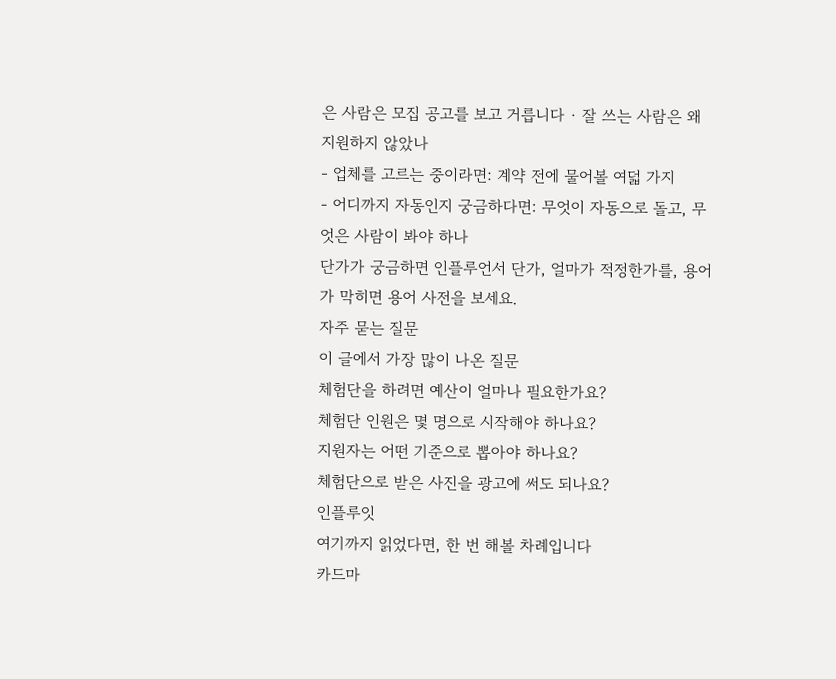은 사람은 모집 공고를 보고 거릅니다 · 잘 쓰는 사람은 왜 지원하지 않았나
- 업체를 고르는 중이라면: 계약 전에 물어볼 여덟 가지
- 어디까지 자동인지 궁금하다면: 무엇이 자동으로 돌고, 무엇은 사람이 봐야 하나
단가가 궁금하면 인플루언서 단가, 얼마가 적정한가를, 용어가 막히면 용어 사전을 보세요.
자주 묻는 질문
이 글에서 가장 많이 나온 질문
체험단을 하려면 예산이 얼마나 필요한가요?
체험단 인원은 몇 명으로 시작해야 하나요?
지원자는 어떤 기준으로 뽑아야 하나요?
체험단으로 받은 사진을 광고에 써도 되나요?
인플루잇
여기까지 읽었다면, 한 번 해볼 차례입니다
카드마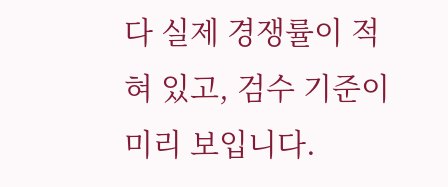다 실제 경쟁률이 적혀 있고, 검수 기준이 미리 보입니다.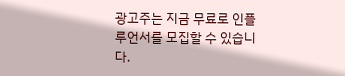광고주는 지금 무료로 인플루언서를 모집할 수 있습니다.